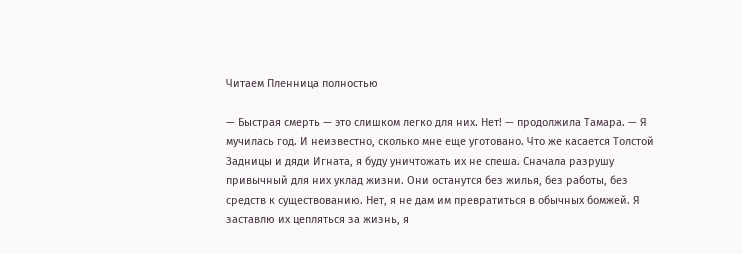Читаем Пленница полностью

— Быстрая смерть — это слишком легко для них. Нет! — продолжила Тамара. — Я мучилась год. И неизвестно, сколько мне еще уготовано. Что же касается Толстой Задницы и дяди Игната, я буду уничтожать их не спеша. Сначала разрушу привычный для них уклад жизни. Они останутся без жилья, без работы, без средств к существованию. Нет, я не дам им превратиться в обычных бомжей. Я заставлю их цепляться за жизнь, я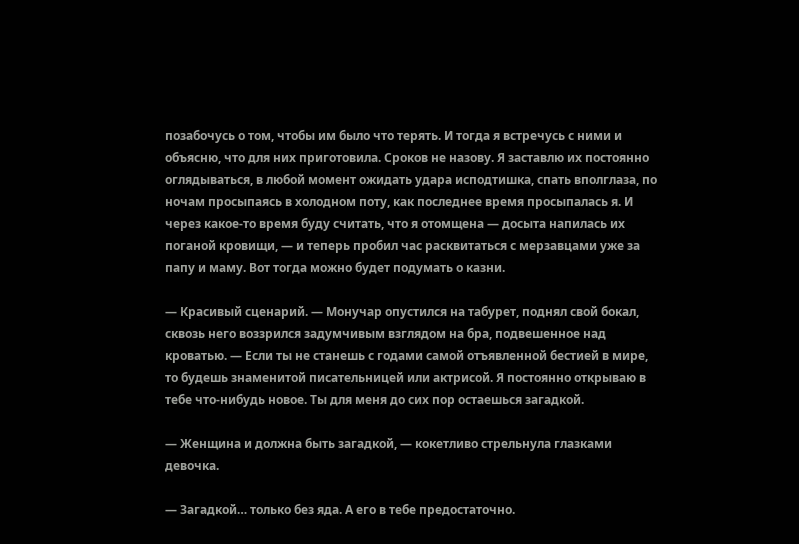позабочусь о том, чтобы им было что терять. И тогда я встречусь с ними и объясню, что для них приготовила. Сроков не назову. Я заставлю их постоянно оглядываться, в любой момент ожидать удара исподтишка, спать вполглаза, по ночам просыпаясь в холодном поту, как последнее время просыпалась я. И через какое-то время буду считать, что я отомщена — досыта напилась их поганой кровищи, — и теперь пробил час расквитаться с мерзавцами уже за папу и маму. Вот тогда можно будет подумать о казни.

— Красивый сценарий. — Монучар опустился на табурет, поднял свой бокал, сквозь него воззрился задумчивым взглядом на бра, подвешенное над кроватью. — Если ты не станешь с годами самой отъявленной бестией в мире, то будешь знаменитой писательницей или актрисой. Я постоянно открываю в тебе что-нибудь новое. Ты для меня до сих пор остаешься загадкой.

— Женщина и должна быть загадкой, — кокетливо стрельнула глазками девочка.

— Загадкой… только без яда. А его в тебе предостаточно.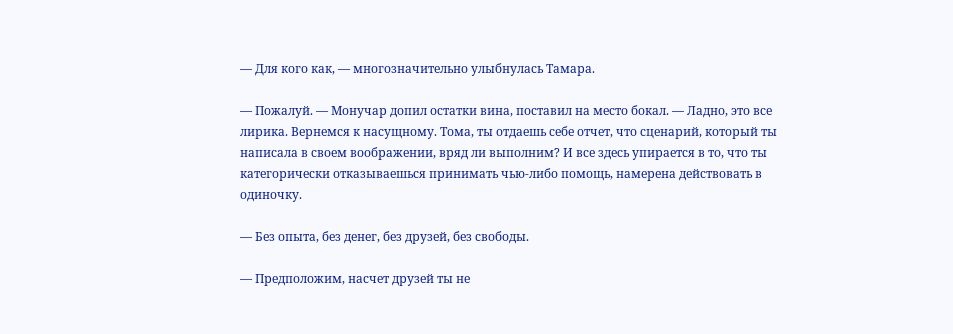— Для кого как, — многозначительно улыбнулась Тамара.

— Пожалуй. — Монучар допил остатки вина, поставил на место бокал. — Ладно, это все лирика. Вернемся к насущному. Тома, ты отдаешь себе отчет, что сценарий, который ты написала в своем воображении, вряд ли выполним? И все здесь упирается в то, что ты категорически отказываешься принимать чью-либо помощь, намерена действовать в одиночку.

— Без опыта, без денег, без друзей, без свободы.

— Предположим, насчет друзей ты не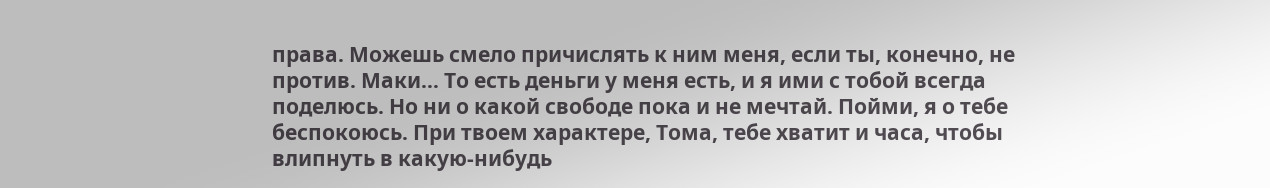права. Можешь смело причислять к ним меня, если ты, конечно, не против. Маки… То есть деньги у меня есть, и я ими с тобой всегда поделюсь. Но ни о какой свободе пока и не мечтай. Пойми, я о тебе беспокоюсь. При твоем характере, Тома, тебе хватит и часа, чтобы влипнуть в какую-нибудь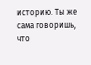историю. Ты же сама говоришь, что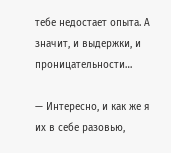тебе недостает опыта. А значит, и выдержки, и проницательности…

— Интересно, и как же я их в себе разовью,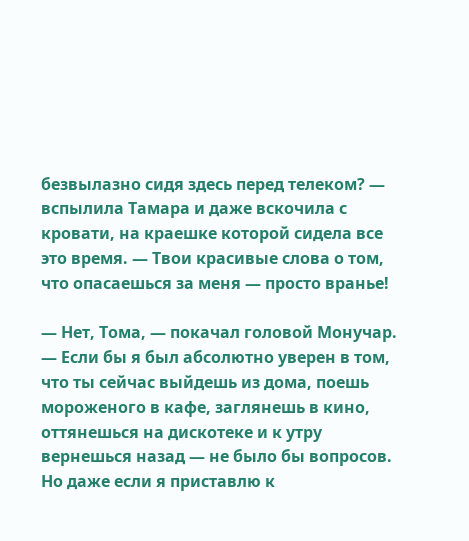безвылазно сидя здесь перед телеком? — вспылила Тамара и даже вскочила с кровати, на краешке которой сидела все это время. — Твои красивые слова о том, что опасаешься за меня — просто вранье!

— Нет, Тома, — покачал головой Монучар. — Если бы я был абсолютно уверен в том, что ты сейчас выйдешь из дома, поешь мороженого в кафе, заглянешь в кино, оттянешься на дискотеке и к утру вернешься назад — не было бы вопросов. Но даже если я приставлю к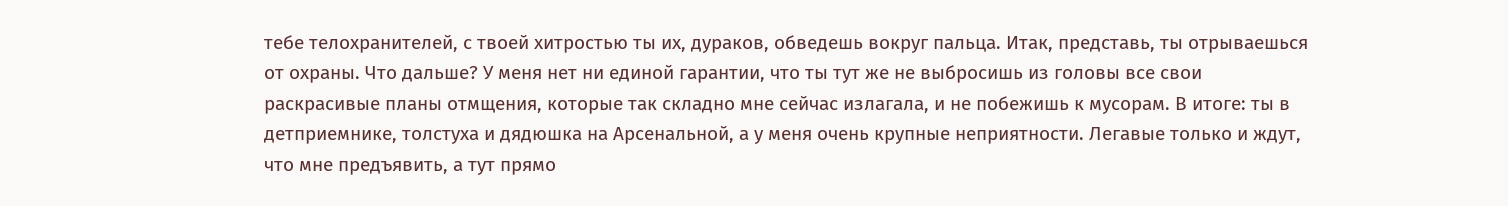тебе телохранителей, с твоей хитростью ты их, дураков, обведешь вокруг пальца. Итак, представь, ты отрываешься от охраны. Что дальше? У меня нет ни единой гарантии, что ты тут же не выбросишь из головы все свои раскрасивые планы отмщения, которые так складно мне сейчас излагала, и не побежишь к мусорам. В итоге: ты в детприемнике, толстуха и дядюшка на Арсенальной, а у меня очень крупные неприятности. Легавые только и ждут, что мне предъявить, а тут прямо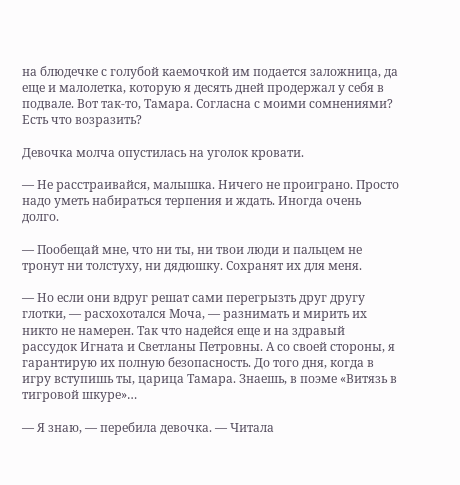на блюдечке с голубой каемочкой им подается заложница, да еще и малолетка, которую я десять дней продержал у себя в подвале. Вот так-то, Тамара. Согласна с моими сомнениями? Есть что возразить?

Девочка молча опустилась на уголок кровати.

— Не расстраивайся, малышка. Ничего не проиграно. Просто надо уметь набираться терпения и ждать. Иногда очень долго.

— Пообещай мне, что ни ты, ни твои люди и пальцем не тронут ни толстуху, ни дядюшку. Сохранят их для меня.

— Но если они вдруг решат сами перегрызть друг другу глотки, — расхохотался Моча, — разнимать и мирить их никто не намерен. Так что надейся еще и на здравый рассудок Игната и Светланы Петровны. А со своей стороны, я гарантирую их полную безопасность. До того дня, когда в игру вступишь ты, царица Тамара. Знаешь, в поэме «Витязь в тигровой шкуре»…

— Я знаю, — перебила девочка. — Читала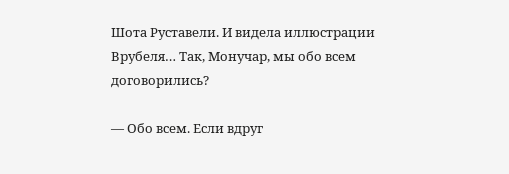Шота Руставели. И видела иллюстрации Врубеля… Так, Монучар, мы обо всем договорились?

— Обо всем. Если вдруг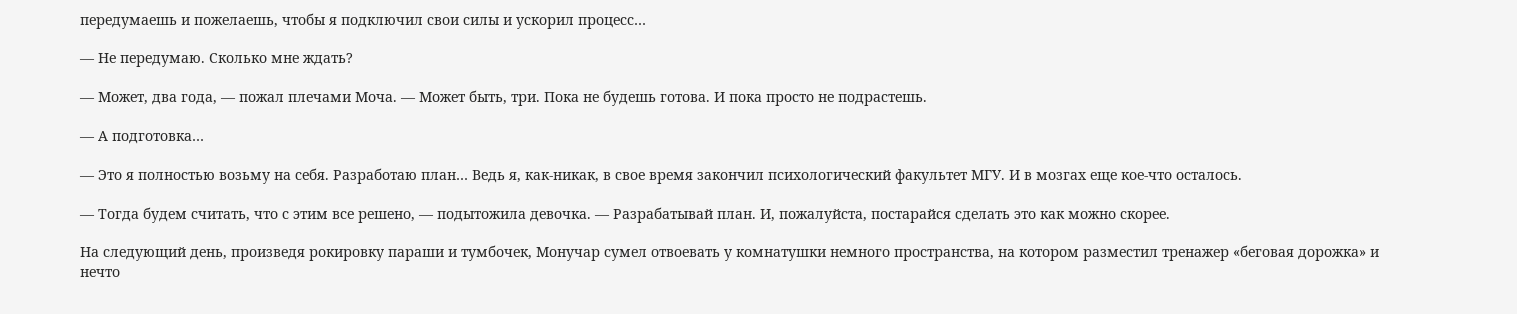передумаешь и пожелаешь, чтобы я подключил свои силы и ускорил процесс…

— Не передумаю. Сколько мне ждать?

— Может, два года, — пожал плечами Моча. — Может быть, три. Пока не будешь готова. И пока просто не подрастешь.

— А подготовка…

— Это я полностью возьму на себя. Разработаю план… Ведь я, как-никак, в свое время закончил психологический факультет МГУ. И в мозгах еще кое-что осталось.

— Тогда будем считать, что с этим все решено, — подытожила девочка. — Разрабатывай план. И, пожалуйста, постарайся сделать это как можно скорее.

На следующий день, произведя рокировку параши и тумбочек, Монучар сумел отвоевать у комнатушки немного пространства, на котором разместил тренажер «беговая дорожка» и нечто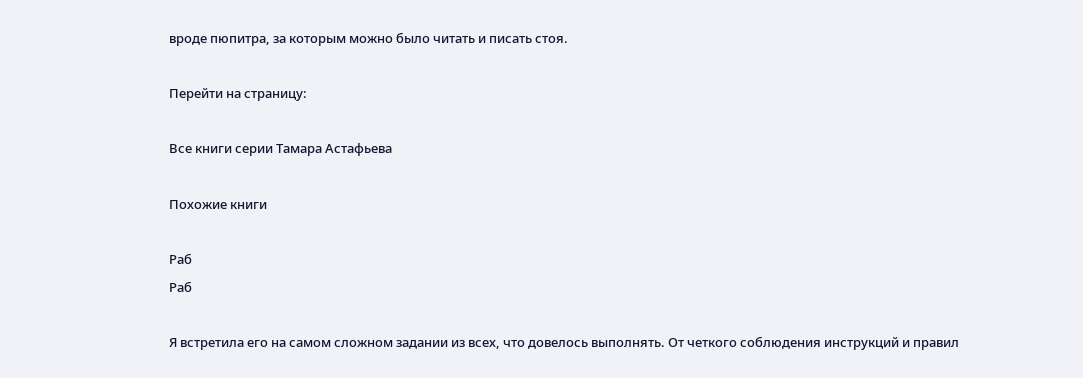вроде пюпитра, за которым можно было читать и писать стоя.

Перейти на страницу:

Все книги серии Тамара Астафьева

Похожие книги

Раб
Раб

Я встретила его на самом сложном задании из всех, что довелось выполнять. От четкого соблюдения инструкций и правил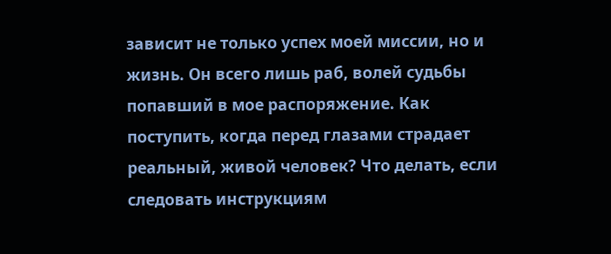зависит не только успех моей миссии, но и жизнь. Он всего лишь раб, волей судьбы попавший в мое распоряжение. Как поступить, когда перед глазами страдает реальный, живой человек? Что делать, если следовать инструкциям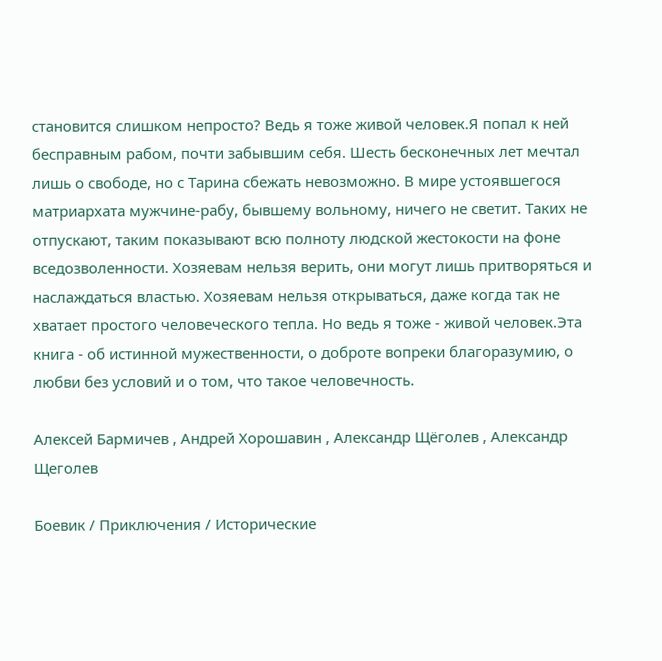становится слишком непросто? Ведь я тоже живой человек.Я попал к ней бесправным рабом, почти забывшим себя. Шесть бесконечных лет мечтал лишь о свободе, но с Тарина сбежать невозможно. В мире устоявшегося матриархата мужчине-рабу, бывшему вольному, ничего не светит. Таких не отпускают, таким показывают всю полноту людской жестокости на фоне вседозволенности. Хозяевам нельзя верить, они могут лишь притворяться и наслаждаться властью. Хозяевам нельзя открываться, даже когда так не хватает простого человеческого тепла. Но ведь я тоже - живой человек.Эта книга - об истинной мужественности, о доброте вопреки благоразумию, о любви без условий и о том, что такое человечность.

Алексей Бармичев , Андрей Хорошавин , Александр Щёголев , Александр Щеголев

Боевик / Приключения / Исторические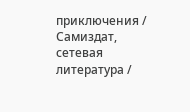приключения / Самиздат, сетевая литература /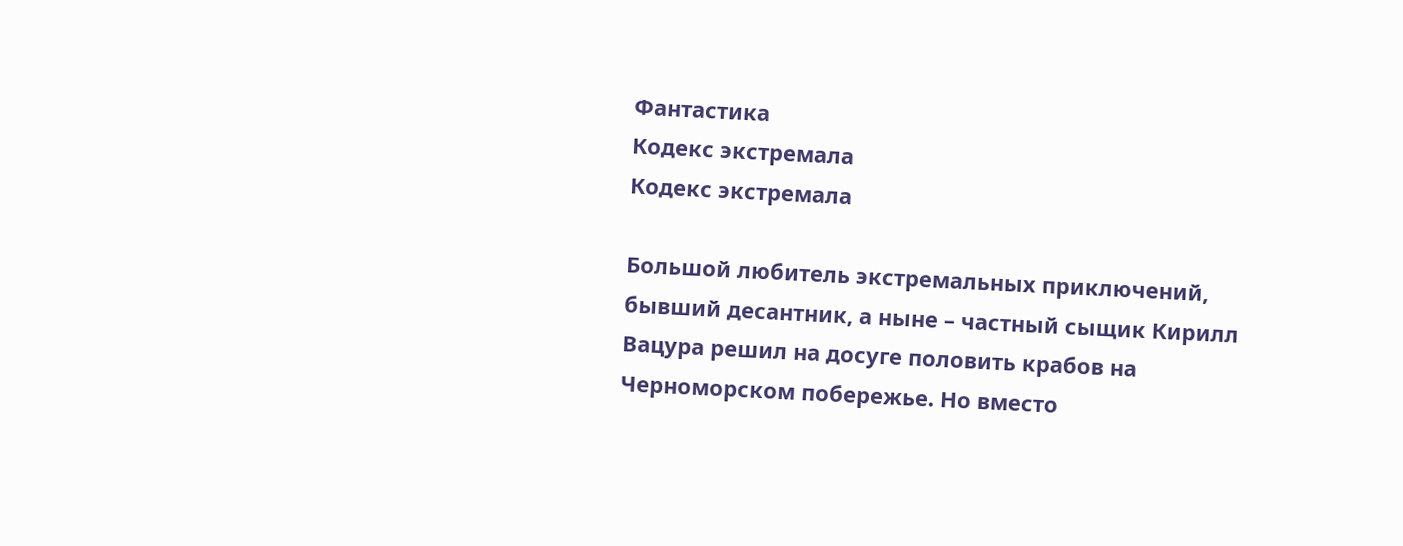Фантастика
Кодекс экстремала
Кодекс экстремала

Большой любитель экстремальных приключений, бывший десантник, а ныне – частный сыщик Кирилл Вацура решил на досуге половить крабов на Черноморском побережье. Но вместо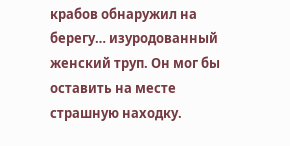крабов обнаружил на берегу… изуродованный женский труп. Он мог бы оставить на месте страшную находку.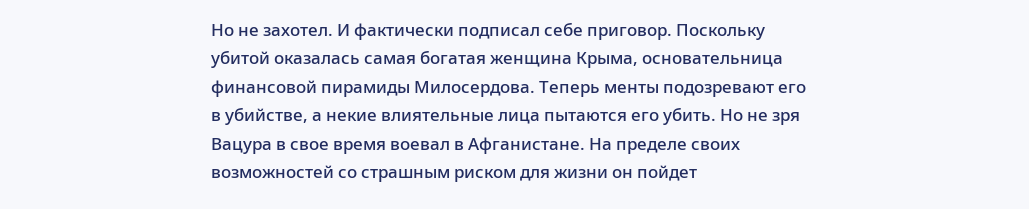Но не захотел. И фактически подписал себе приговор. Поскольку убитой оказалась самая богатая женщина Крыма, основательница финансовой пирамиды Милосердова. Теперь менты подозревают его в убийстве, а некие влиятельные лица пытаются его убить. Но не зря Вацура в свое время воевал в Афганистане. На пределе своих возможностей со страшным риском для жизни он пойдет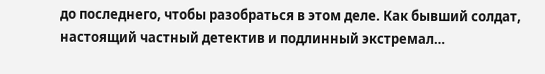до последнего, чтобы разобраться в этом деле. Как бывший солдат, настоящий частный детектив и подлинный экстремал…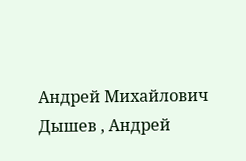Андрей Михайлович Дышев , Андрей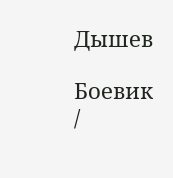Дышев

Боевик /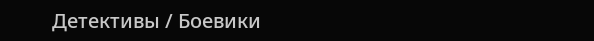Детективы / Боевики